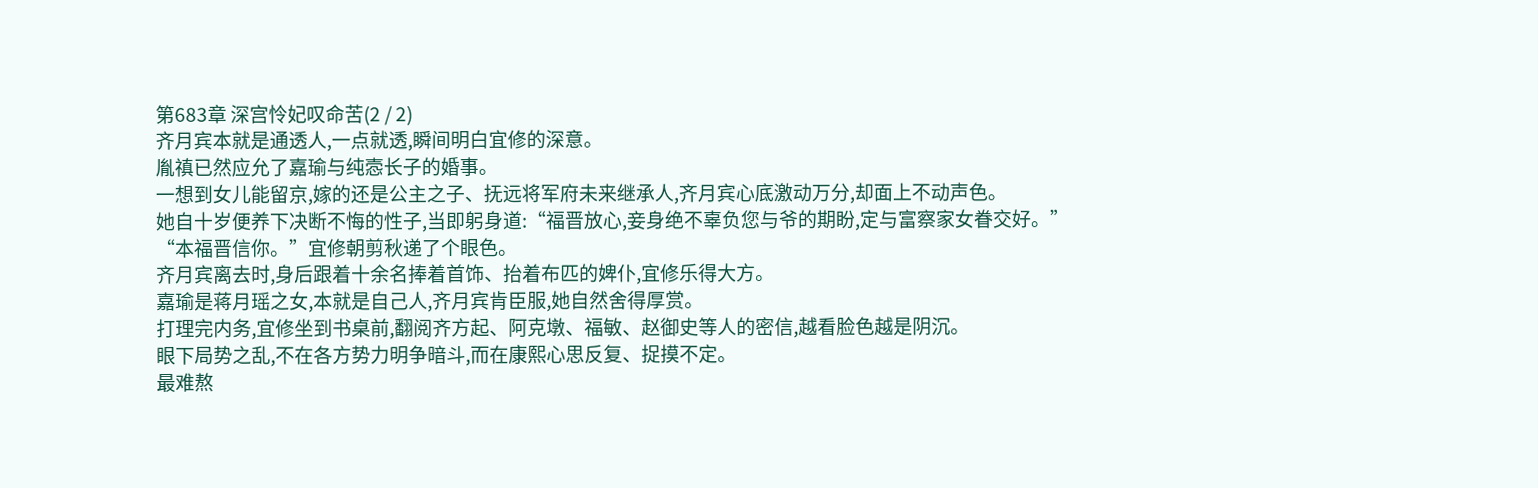第683章 深宫怜妃叹命苦(2 / 2)
齐月宾本就是通透人,一点就透,瞬间明白宜修的深意。
胤禛已然应允了嘉瑜与纯悫长子的婚事。
一想到女儿能留京,嫁的还是公主之子、抚远将军府未来继承人,齐月宾心底激动万分,却面上不动声色。
她自十岁便养下决断不悔的性子,当即躬身道:“福晋放心,妾身绝不辜负您与爷的期盼,定与富察家女眷交好。”
“本福晋信你。”宜修朝剪秋递了个眼色。
齐月宾离去时,身后跟着十余名捧着首饰、抬着布匹的婢仆,宜修乐得大方。
嘉瑜是蒋月瑶之女,本就是自己人,齐月宾肯臣服,她自然舍得厚赏。
打理完内务,宜修坐到书桌前,翻阅齐方起、阿克墩、福敏、赵御史等人的密信,越看脸色越是阴沉。
眼下局势之乱,不在各方势力明争暗斗,而在康熙心思反复、捉摸不定。
最难熬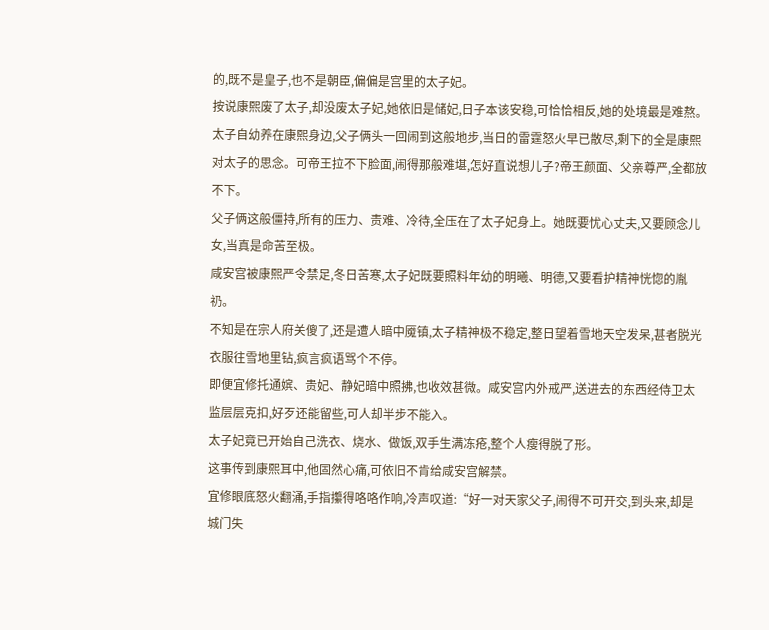的,既不是皇子,也不是朝臣,偏偏是宫里的太子妃。
按说康熙废了太子,却没废太子妃,她依旧是储妃,日子本该安稳,可恰恰相反,她的处境最是难熬。
太子自幼养在康熙身边,父子俩头一回闹到这般地步,当日的雷霆怒火早已散尽,剩下的全是康熙对太子的思念。可帝王拉不下脸面,闹得那般难堪,怎好直说想儿子?帝王颜面、父亲尊严,全都放不下。
父子俩这般僵持,所有的压力、责难、冷待,全压在了太子妃身上。她既要忧心丈夫,又要顾念儿女,当真是命苦至极。
咸安宫被康熙严令禁足,冬日苦寒,太子妃既要照料年幼的明曦、明德,又要看护精神恍惚的胤礽。
不知是在宗人府关傻了,还是遭人暗中魇镇,太子精神极不稳定,整日望着雪地天空发呆,甚者脱光衣服往雪地里钻,疯言疯语骂个不停。
即便宜修托通嫔、贵妃、静妃暗中照拂,也收效甚微。咸安宫内外戒严,送进去的东西经侍卫太监层层克扣,好歹还能留些,可人却半步不能入。
太子妃竟已开始自己洗衣、烧水、做饭,双手生满冻疮,整个人瘦得脱了形。
这事传到康熙耳中,他固然心痛,可依旧不肯给咸安宫解禁。
宜修眼底怒火翻涌,手指攥得咯咯作响,冷声叹道:“好一对天家父子,闹得不可开交,到头来,却是城门失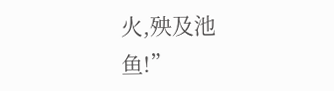火,殃及池鱼!”